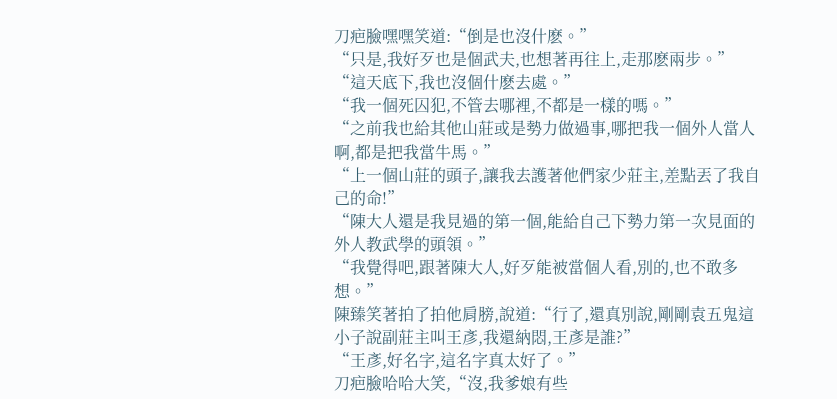刀疤臉嘿嘿笑道:“倒是也沒什麽。”
“只是,我好歹也是個武夫,也想著再往上,走那麽兩步。”
“這天底下,我也沒個什麽去處。”
“我一個死囚犯,不管去哪裡,不都是一樣的嗎。”
“之前我也給其他山莊或是勢力做過事,哪把我一個外人當人啊,都是把我當牛馬。”
“上一個山莊的頭子,讓我去護著他們家少莊主,差點丟了我自己的命!”
“陳大人還是我見過的第一個,能給自己下勢力第一次見面的外人教武學的頭領。”
“我覺得吧,跟著陳大人,好歹能被當個人看,別的,也不敢多想。”
陳臻笑著拍了拍他肩膀,說道:“行了,還真別說,剛剛袁五鬼這小子說副莊主叫王彥,我還納悶,王彥是誰?”
“王彥,好名字,這名字真太好了。”
刀疤臉哈哈大笑,“沒,我爹娘有些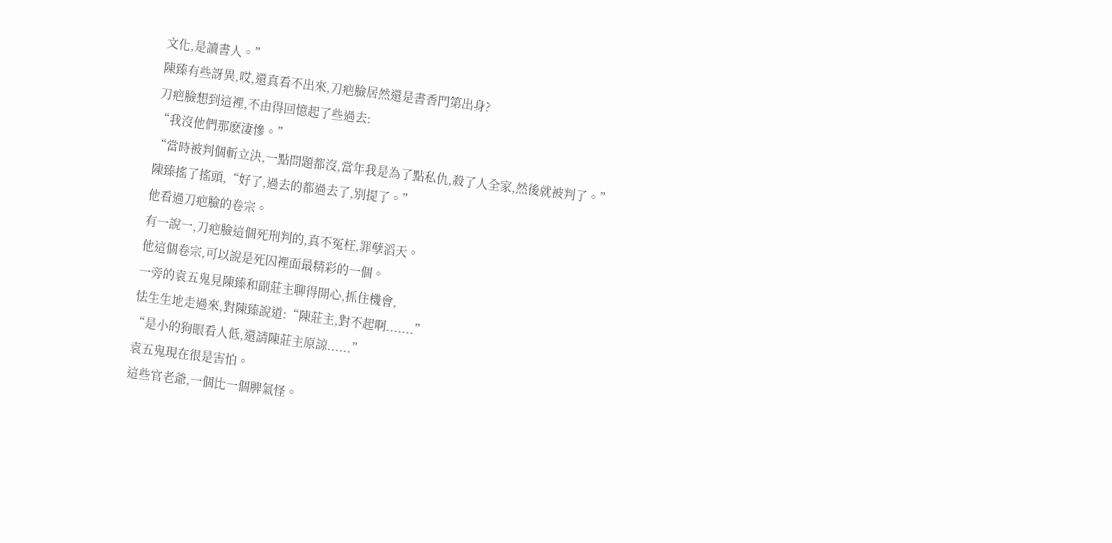文化,是讀書人。”
陳臻有些訝異,哎,還真看不出來,刀疤臉居然還是書香門第出身?
刀疤臉想到這裡,不由得回憶起了些過去:
“我沒他們那麽淒慘。”
“當時被判個斬立決,一點問題都沒,當年我是為了點私仇,殺了人全家,然後就被判了。”
陳臻搖了搖頭,“好了,過去的都過去了,別提了。”
他看過刀疤臉的卷宗。
有一說一,刀疤臉這個死刑判的,真不冤枉,罪孽滔天。
他這個卷宗,可以說是死囚裡面最精彩的一個。
一旁的袁五鬼見陳臻和副莊主聊得開心,抓住機會,
怯生生地走過來,對陳臻說道:“陳莊主,對不起啊.......”
“是小的狗眼看人低,還請陳莊主原諒......”
袁五鬼現在很是害怕。
這些官老爺,一個比一個脾氣怪。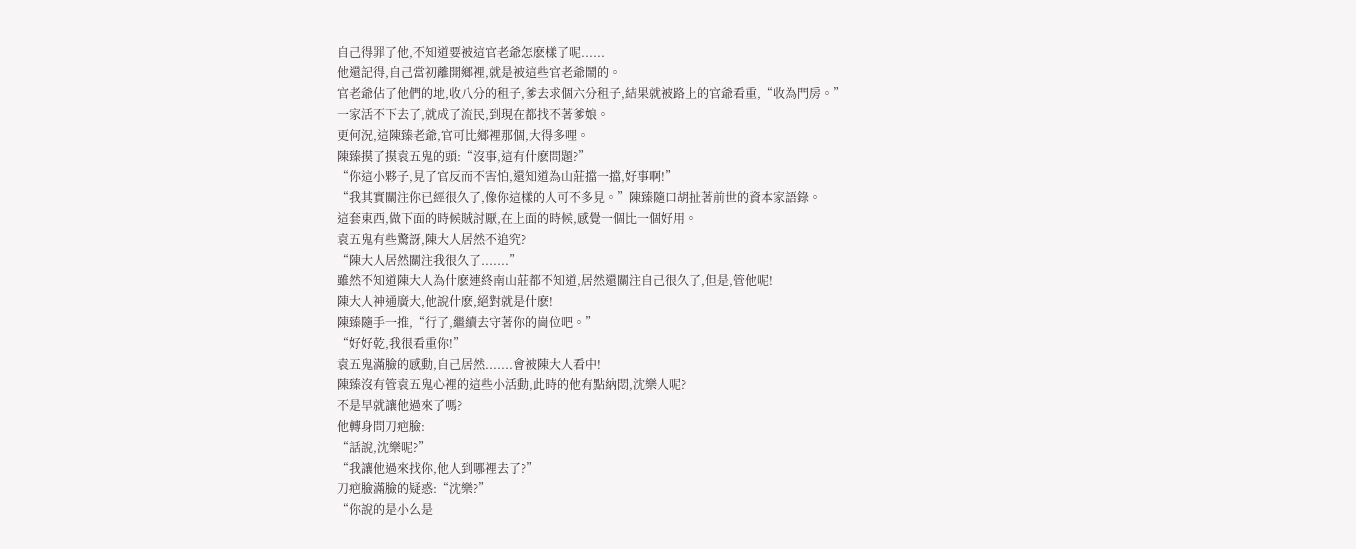自己得罪了他,不知道要被這官老爺怎麽樣了呢......
他還記得,自己當初離開鄉裡,就是被這些官老爺鬧的。
官老爺佔了他們的地,收八分的租子,爹去求個六分租子,結果就被路上的官爺看重,“收為門房。”
一家活不下去了,就成了流民,到現在都找不著爹娘。
更何況,這陳臻老爺,官可比鄉裡那個,大得多哩。
陳臻摸了摸袁五鬼的頭:“沒事,這有什麽問題?”
“你這小夥子,見了官反而不害怕,還知道為山莊擋一擋,好事啊!”
“我其實關注你已經很久了,像你這樣的人可不多見。”陳臻隨口胡扯著前世的資本家語錄。
這套東西,做下面的時候賊討厭,在上面的時候,感覺一個比一個好用。
袁五鬼有些驚訝,陳大人居然不追究?
“陳大人居然關注我很久了.......”
雖然不知道陳大人為什麽連終南山莊都不知道,居然還關注自己很久了,但是,管他呢!
陳大人神通廣大,他說什麽,絕對就是什麽!
陳臻隨手一推,“行了,繼續去守著你的崗位吧。”
“好好乾,我很看重你!”
袁五鬼滿臉的感動,自己居然.......會被陳大人看中!
陳臻沒有管袁五鬼心裡的這些小活動,此時的他有點納悶,沈樂人呢?
不是早就讓他過來了嗎?
他轉身問刀疤臉:
“話說,沈樂呢?”
“我讓他過來找你,他人到哪裡去了?”
刀疤臉滿臉的疑惑:“沈樂?”
“你說的是小么是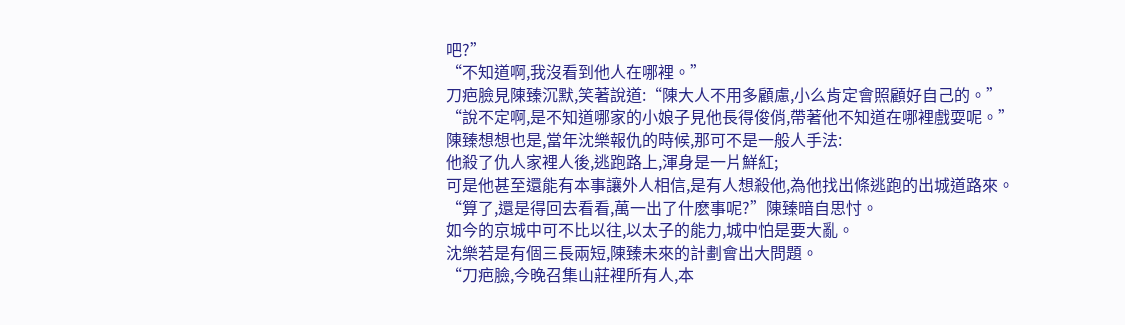吧?”
“不知道啊,我沒看到他人在哪裡。”
刀疤臉見陳臻沉默,笑著說道:“陳大人不用多顧慮,小么肯定會照顧好自己的。”
“說不定啊,是不知道哪家的小娘子見他長得俊俏,帶著他不知道在哪裡戲耍呢。”
陳臻想想也是,當年沈樂報仇的時候,那可不是一般人手法:
他殺了仇人家裡人後,逃跑路上,渾身是一片鮮紅;
可是他甚至還能有本事讓外人相信,是有人想殺他,為他找出條逃跑的出城道路來。
“算了,還是得回去看看,萬一出了什麽事呢?”陳臻暗自思忖。
如今的京城中可不比以往,以太子的能力,城中怕是要大亂。
沈樂若是有個三長兩短,陳臻未來的計劃會出大問題。
“刀疤臉,今晚召集山莊裡所有人,本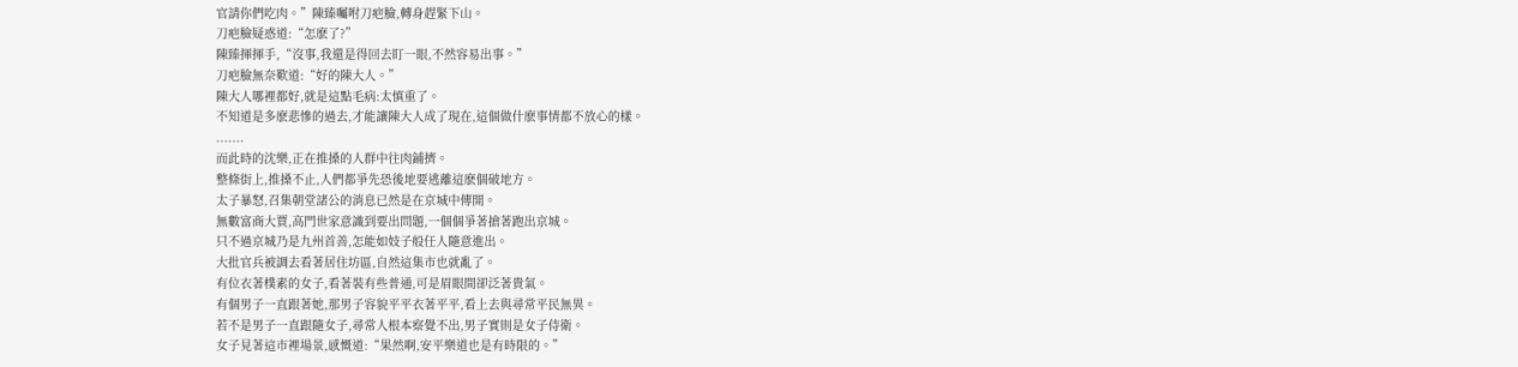官請你們吃肉。”陳臻囑咐刀疤臉,轉身趕緊下山。
刀疤臉疑惑道:“怎麽了?”
陳臻揮揮手,“沒事,我還是得回去盯一眼,不然容易出事。”
刀疤臉無奈歎道:“好的陳大人。”
陳大人哪裡都好,就是這點毛病:太慎重了。
不知道是多麽悲慘的過去,才能讓陳大人成了現在,這個做什麽事情都不放心的樣。
.......
而此時的沈樂,正在推搡的人群中往肉鋪擠。
整條街上,推搡不止,人們都爭先恐後地要逃離這麽個破地方。
太子暴怒,召集朝堂諸公的消息已然是在京城中傳開。
無數富商大賈,高門世家意識到要出問題,一個個爭著搶著跑出京城。
只不過京城乃是九州首善,怎能如妓子般任人隨意進出。
大批官兵被調去看著居住坊區,自然這集市也就亂了。
有位衣著樸素的女子,看著裝有些普通,可是眉眼間卻泛著貴氣。
有個男子一直跟著她,那男子容貌平平衣著平平,看上去與尋常平民無異。
若不是男子一直跟隨女子,尋常人根本察覺不出,男子實則是女子侍衛。
女子見著這市裡場景,感慨道:“果然啊,安平樂道也是有時限的。”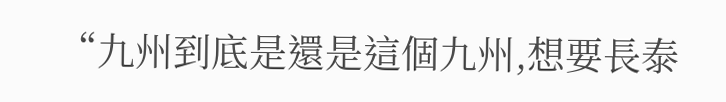“九州到底是還是這個九州,想要長泰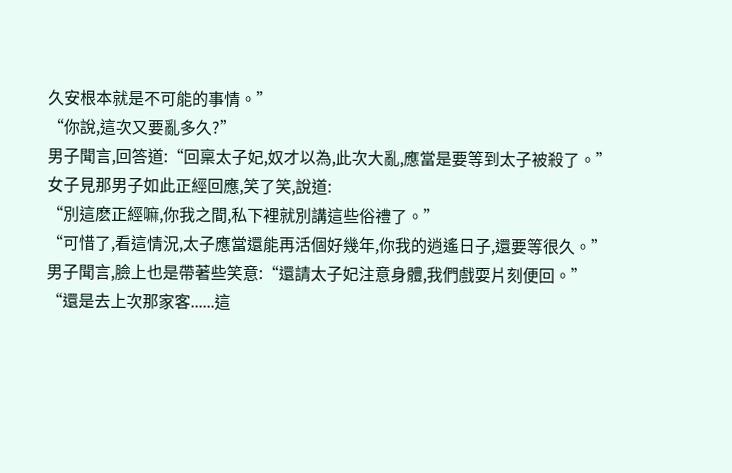久安根本就是不可能的事情。”
“你說,這次又要亂多久?”
男子聞言,回答道:“回稟太子妃,奴才以為,此次大亂,應當是要等到太子被殺了。”
女子見那男子如此正經回應,笑了笑,說道:
“別這麽正經嘛,你我之間,私下裡就別講這些俗禮了。”
“可惜了,看這情況,太子應當還能再活個好幾年,你我的逍遙日子,還要等很久。”
男子聞言,臉上也是帶著些笑意:“還請太子妃注意身體,我們戲耍片刻便回。”
“還是去上次那家客......這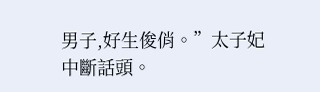男子,好生俊俏。”太子妃中斷話頭。